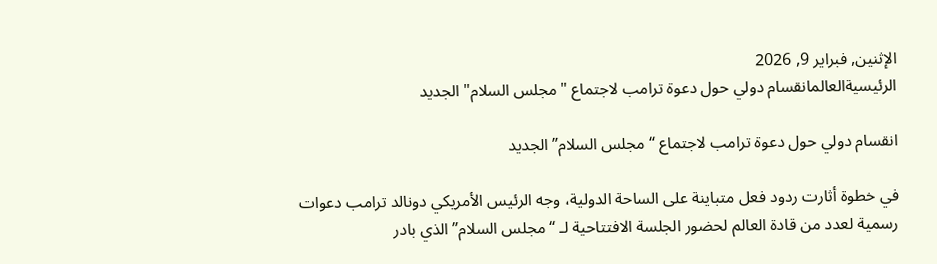الإثنين, فبراير 9, 2026
الرئيسيةالعالمانقسام دولي حول دعوة ترامب لاجتماع "مجلس السلام" الجديد

انقسام دولي حول دعوة ترامب لاجتماع “مجلس السلام” الجديد

في خطوة أثارت ردود فعل متباينة على الساحة الدولية، وجه الرئيس الأمريكي دونالد ترامب دعوات رسمية لعدد من قادة العالم لحضور الجلسة الافتتاحية لـ “مجلس السلام” الذي بادر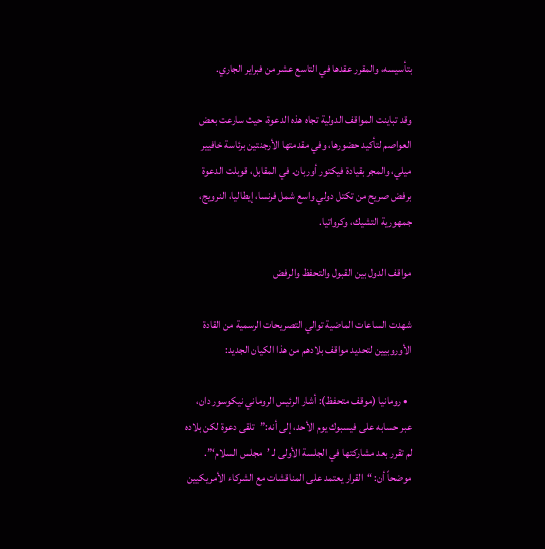بتأسيسه، والمقرر عقدها في التاسع عشر من فبراير الجاري.

وقد تباينت المواقف الدولية تجاه هذه الدعوة، حيث سارعت بعض العواصم لتأكيد حضورها، وفي مقدمتها الأرجنتين برئاسة خافيير ميلي، والمجر بقيادة فيكتور أوربان. في المقابل، قوبلت الدعوة برفض صريح من تكتل دولي واسع شمل فرنسا، إيطاليا، النرويج، جمهورية التشيك، وكرواتيا.

مواقف الدول بين القبول والتحفظ والرفض

شهدت الساعات الماضية توالي التصريحات الرسمية من القادة الأوروبيين لتحديد مواقف بلادهم من هذا الكيان الجديد:

  • رومانيا (موقف متحفظ): أشار الرئيس الروماني نيكوسور دان، عبر حسابه على فيسبوك يوم الأحد، إلى أنه:”تلقى دعوة لكن بلاده لم تقرر بعد مشاركتها في الجلسة الأولى لـ ’مجلس السلام‘”. موضحاً أن: “القرار يعتمد على المناقشات مع الشركاء الأمريكيين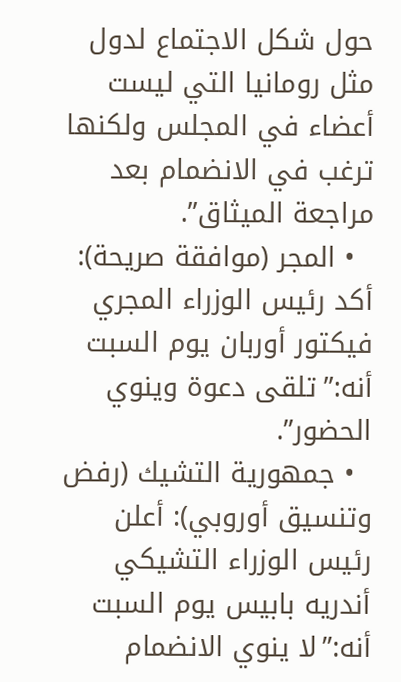حول شكل الاجتماع لدول مثل رومانيا التي ليست أعضاء في المجلس ولكنها ترغب في الانضمام بعد مراجعة الميثاق”.
  • المجر (موافقة صريحة): أكد رئيس الوزراء المجري فيكتور أوربان يوم السبت أنه:”تلقى دعوة وينوي الحضور”.
  • جمهورية التشيك (رفض وتنسيق أوروبي): أعلن رئيس الوزراء التشيكي أندريه بابيس يوم السبت أنه:”لا ينوي الانضمام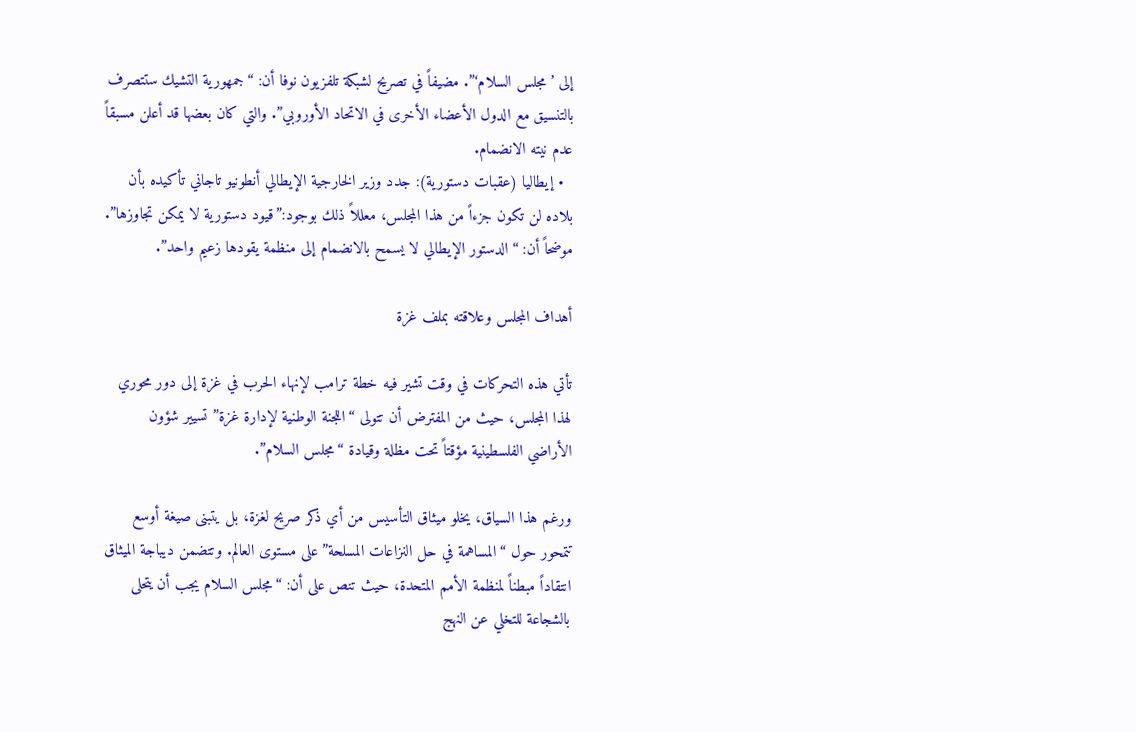إلى ’مجلس السلام‘”. مضيفاً في تصريح لشبكة تلفزيون نوفا أن: “جمهورية التشيك ستتصرف بالتنسيق مع الدول الأعضاء الأخرى في الاتحاد الأوروبي”. والتي كان بعضها قد أعلن مسبقاً عدم نيته الانضمام.
  • إيطاليا (عقبات دستورية): جدد وزير الخارجية الإيطالي أنطونيو تاجاني تأكيده بأن بلاده لن تكون جزءاً من هذا المجلس، معللاً ذلك بوجود:”قيود دستورية لا يمكن تجاوزها”. موضحاً أن: “الدستور الإيطالي لا يسمح بالانضمام إلى منظمة يقودها زعيم واحد”.

أهداف المجلس وعلاقته بملف غزة

تأتي هذه التحركات في وقت تشير فيه خطة ترامب لإنهاء الحرب في غزة إلى دور محوري لهذا المجلس، حيث من المفترض أن تتولى “اللجنة الوطنية لإدارة غزة” تسيير شؤون الأراضي الفلسطينية مؤقتاً تحت مظلة وقيادة “مجلس السلام”.

ورغم هذا السياق، يخلو ميثاق التأسيس من أي ذكر صريح لغزة، بل يتبنى صيغة أوسع تتمحور حول “المساهمة في حل النزاعات المسلحة” على مستوى العالم. وتتضمن ديباجة الميثاق انتقاداً مبطناً لمنظمة الأمم المتحدة، حيث تنص على أن: “مجلس السلام يجب أن يتحلى بالشجاعة للتخلي عن النهج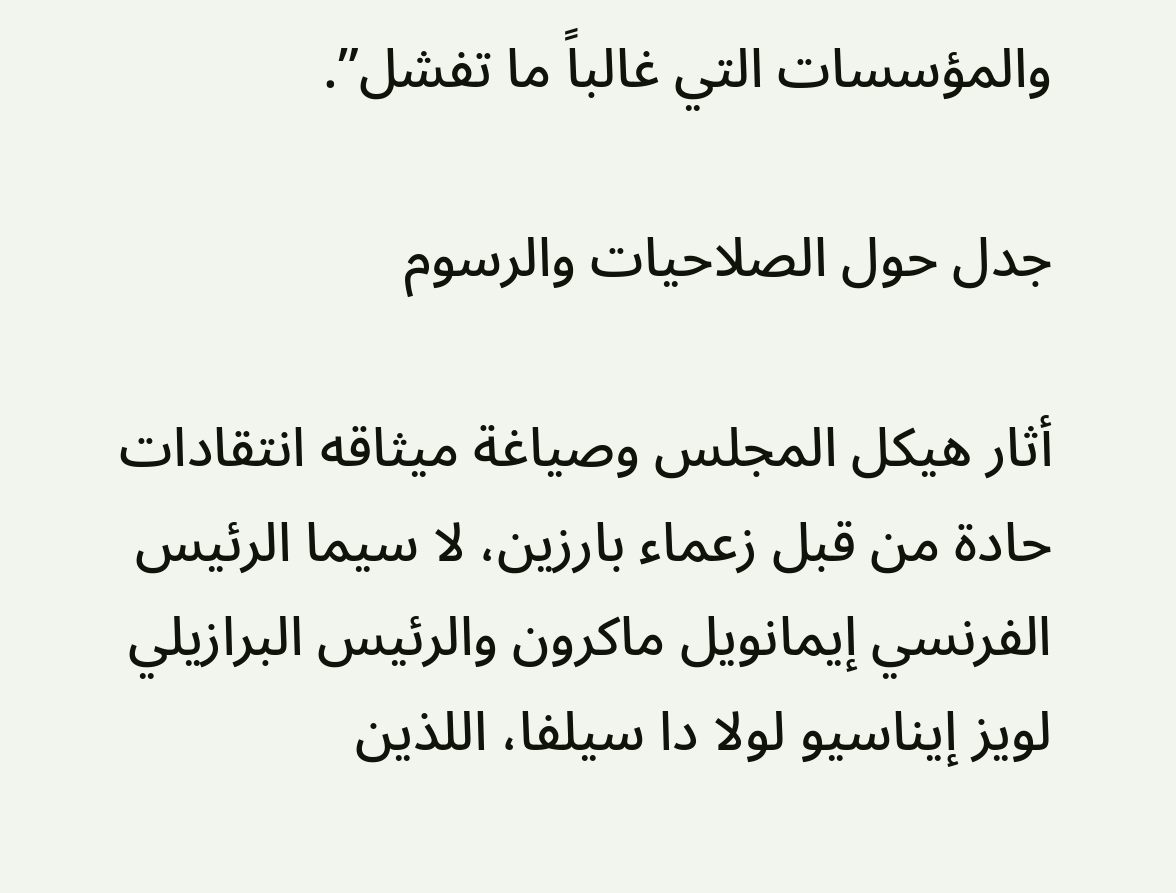والمؤسسات التي غالباً ما تفشل”.

جدل حول الصلاحيات والرسوم

أثار هيكل المجلس وصياغة ميثاقه انتقادات حادة من قبل زعماء بارزين، لا سيما الرئيس الفرنسي إيمانويل ماكرون والرئيس البرازيلي لويز إيناسيو لولا دا سيلفا، اللذين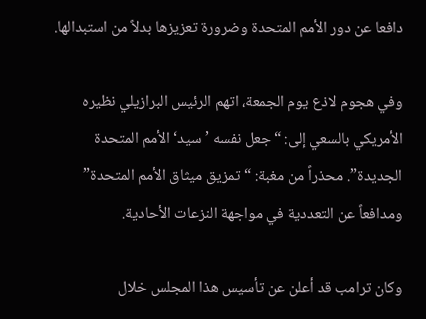دافعا عن دور الأمم المتحدة وضرورة تعزيزها بدلاً من استبدالها.

وفي هجوم لاذع يوم الجمعة، اتهم الرئيس البرازيلي نظيره الأمريكي بالسعي إلى: “جعل نفسه ’سيد‘ الأمم المتحدة الجديدة”. محذراً من مغبة: “تمزيق ميثاق الأمم المتحدة” ومدافعاً عن التعددية في مواجهة النزعات الأحادية.

وكان ترامب قد أعلن عن تأسيس هذا المجلس خلال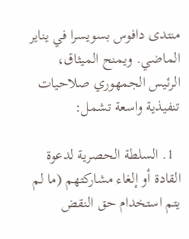منتدى دافوس بسويسرا في يناير الماضي. ويمنح الميثاق، الرئيس الجمهوري صلاحيات تنفيذية واسعة تشمل:

  1. السلطة الحصرية لدعوة القادة أو إلغاء مشاركتهم (ما لم يتم استخدام حق النقض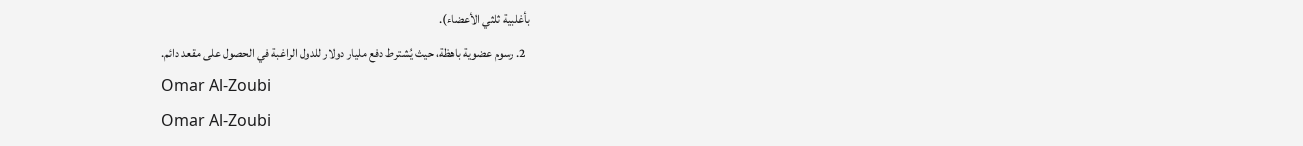بأغلبية ثلثي الأعضاء).
  2. رسوم عضوية باهظة، حيث يُشترط دفع مليار دولار للدول الراغبة في الحصول على مقعد دائم.
Omar Al-Zoubi
Omar Al-Zoubi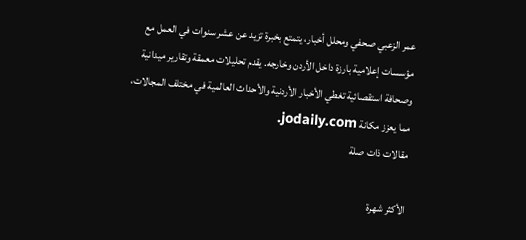عمر الزعبي صحفي ومحلل أخبار، يتمتع بخبرة تزيد عن عشر سنوات في العمل مع مؤسسات إعلامية بارزة داخل الأردن وخارجه. يقدم تحليلات معمقة وتقارير ميدانية وصحافة استقصائية تغطي الأخبار الأردنية والأحداث العالمية في مختلف المجالات، مما يعزز مكانة jodaily.com.
مقالات ذات صلة

الأكثر شهرة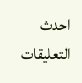احدث التعليقات